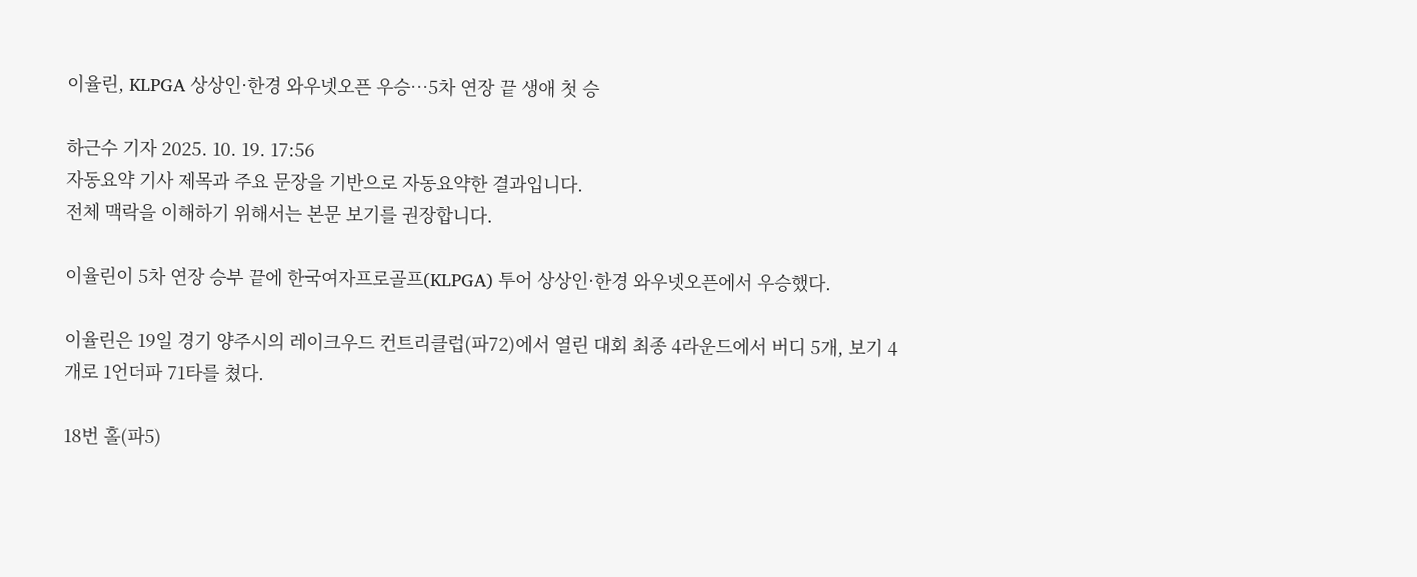이율린, KLPGA 상상인·한경 와우넷오픈 우승…5차 연장 끝 생애 첫 승

하근수 기자 2025. 10. 19. 17:56
자동요약 기사 제목과 주요 문장을 기반으로 자동요약한 결과입니다.
전체 맥락을 이해하기 위해서는 본문 보기를 권장합니다.

이율린이 5차 연장 승부 끝에 한국여자프로골프(KLPGA) 투어 상상인·한경 와우넷오픈에서 우승했다.

이율린은 19일 경기 양주시의 레이크우드 컨트리클럽(파72)에서 열린 대회 최종 4라운드에서 버디 5개, 보기 4개로 1언더파 71타를 쳤다.

18번 홀(파5)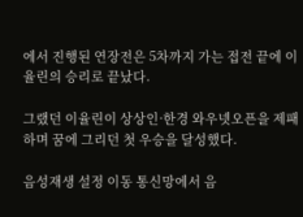에서 진행된 연장전은 5차까지 가는 접전 끝에 이율린의 승리로 끝났다.

그랬던 이율린이 상상인·한경 와우넷오픈을 제패하며 꿈에 그리던 첫 우승을 달성했다.

음성재생 설정 이동 통신망에서 음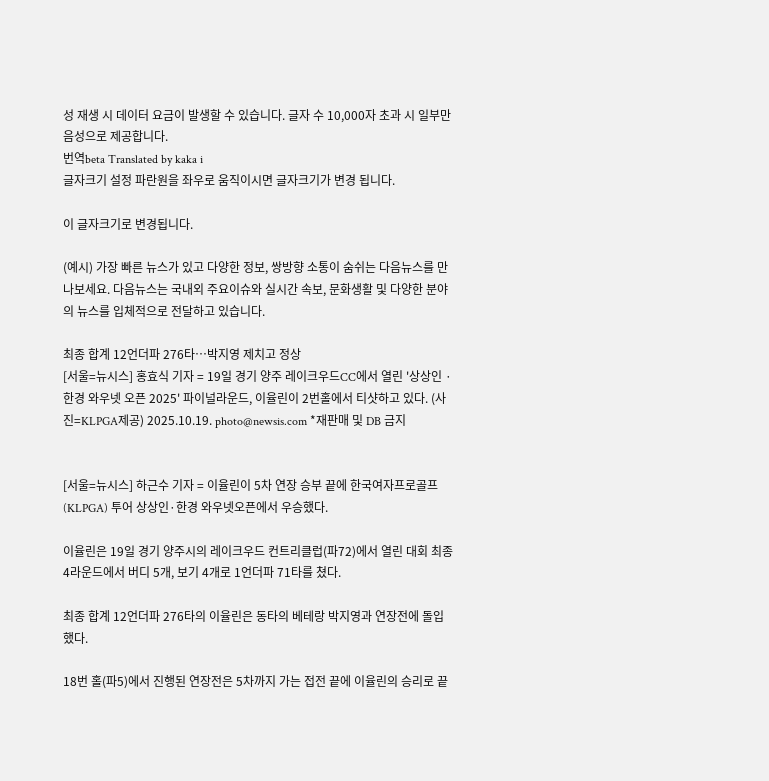성 재생 시 데이터 요금이 발생할 수 있습니다. 글자 수 10,000자 초과 시 일부만 음성으로 제공합니다.
번역beta Translated by kaka i
글자크기 설정 파란원을 좌우로 움직이시면 글자크기가 변경 됩니다.

이 글자크기로 변경됩니다.

(예시) 가장 빠른 뉴스가 있고 다양한 정보, 쌍방향 소통이 숨쉬는 다음뉴스를 만나보세요. 다음뉴스는 국내외 주요이슈와 실시간 속보, 문화생활 및 다양한 분야의 뉴스를 입체적으로 전달하고 있습니다.

최종 합계 12언더파 276타…박지영 제치고 정상
[서울=뉴시스] 홍효식 기자 = 19일 경기 양주 레이크우드CC에서 열린 '상상인 · 한경 와우넷 오픈 2025' 파이널라운드, 이율린이 2번홀에서 티샷하고 있다. (사진=KLPGA제공) 2025.10.19. photo@newsis.com *재판매 및 DB 금지


[서울=뉴시스] 하근수 기자 = 이율린이 5차 연장 승부 끝에 한국여자프로골프(KLPGA) 투어 상상인·한경 와우넷오픈에서 우승했다.

이율린은 19일 경기 양주시의 레이크우드 컨트리클럽(파72)에서 열린 대회 최종 4라운드에서 버디 5개, 보기 4개로 1언더파 71타를 쳤다.

최종 합계 12언더파 276타의 이율린은 동타의 베테랑 박지영과 연장전에 돌입했다.

18번 홀(파5)에서 진행된 연장전은 5차까지 가는 접전 끝에 이율린의 승리로 끝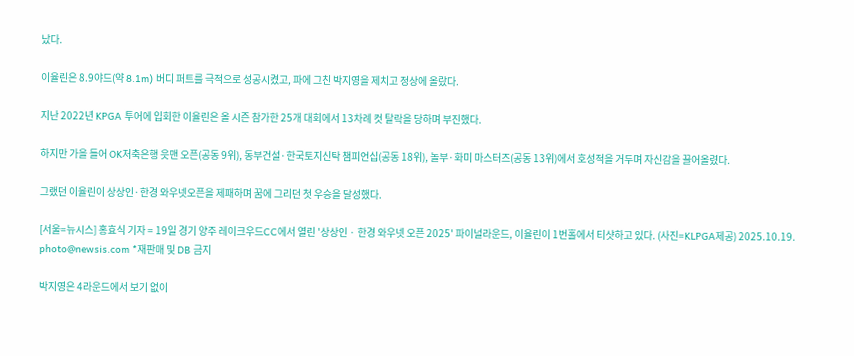났다.

이율린은 8.9야드(약 8.1m) 버디 퍼트를 극적으로 성공시켰고, 파에 그친 박지영을 제치고 정상에 올랐다.

지난 2022년 KPGA 투어에 입회한 이율린은 올 시즌 참가한 25개 대회에서 13차례 컷 탈락을 당하며 부진했다.

하지만 가을 들어 OK저축은행 읏맨 오픈(공동 9위), 동부건설·한국토지신탁 챔피언십(공동 18위), 놀부·화미 마스터즈(공동 13위)에서 호성적을 거두며 자신감을 끌어올렸다.

그랬던 이율린이 상상인·한경 와우넷오픈을 제패하며 꿈에 그리던 첫 우승을 달성했다.

[서울=뉴시스] 홍효식 기자 = 19일 경기 양주 레이크우드CC에서 열린 '상상인 · 한경 와우넷 오픈 2025' 파이널라운드, 이율린이 1번홀에서 티샷하고 있다. (사진=KLPGA제공) 2025.10.19. photo@newsis.com *재판매 및 DB 금지

박지영은 4라운드에서 보기 없이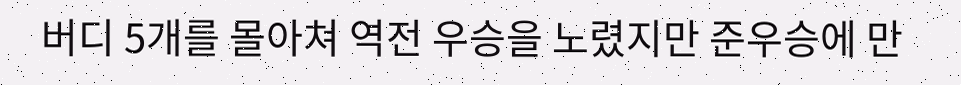버디 5개를 몰아쳐 역전 우승을 노렸지만 준우승에 만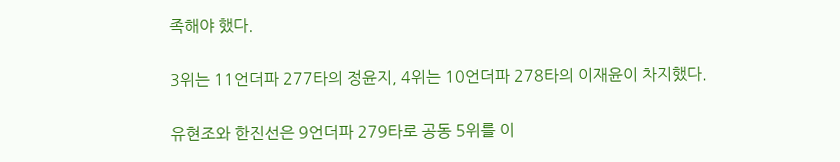족해야 했다.

3위는 11언더파 277타의 정윤지, 4위는 10언더파 278타의 이재윤이 차지했다.

유현조와 한진선은 9언더파 279타로 공동 5위를 이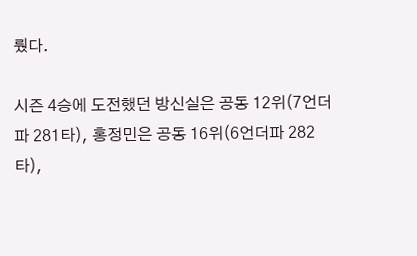뤘다.

시즌 4승에 도전했던 방신실은 공동 12위(7언더파 281타), 홍정민은 공동 16위(6언더파 282타),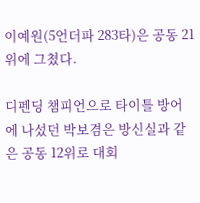이예원(5언더파 283타)은 공동 21위에 그쳤다.

디펜딩 챔피언으로 타이틀 방어에 나섰던 박보겸은 방신실과 같은 공동 12위로 대회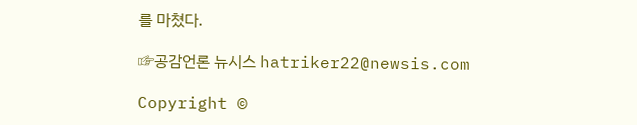를 마쳤다.

☞공감언론 뉴시스 hatriker22@newsis.com

Copyright ©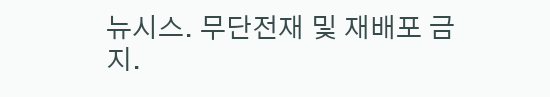뉴시스. 무단전재 및 재배포 금지.